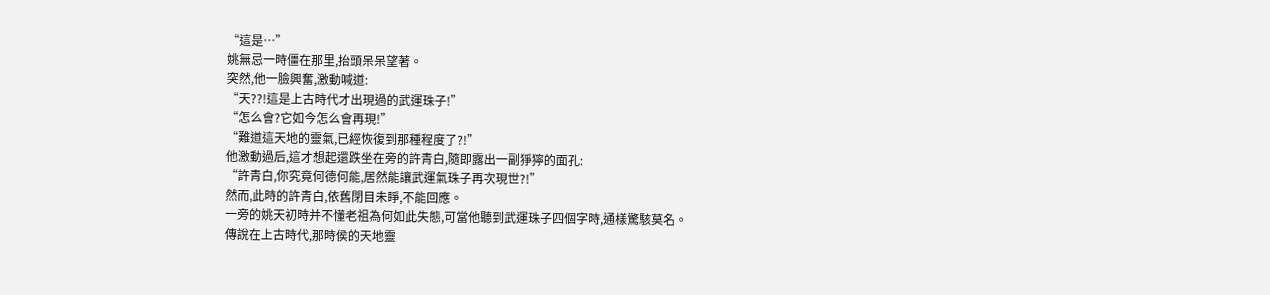“這是…”
姚無忌一時僵在那里,抬頭呆呆望著。
突然,他一臉興奮,激動喊道:
“天??!這是上古時代才出現過的武運珠子!”
“怎么會?它如今怎么會再現!”
“難道這天地的靈氣,已經恢復到那種程度了?!”
他激動過后,這才想起還跌坐在旁的許青白,隨即露出一副猙獰的面孔:
“許青白,你究竟何德何能,居然能讓武運氣珠子再次現世?!”
然而,此時的許青白,依舊閉目未睜,不能回應。
一旁的姚天初時并不懂老祖為何如此失態,可當他聽到武運珠子四個字時,通樣驚駭莫名。
傳說在上古時代,那時侯的天地靈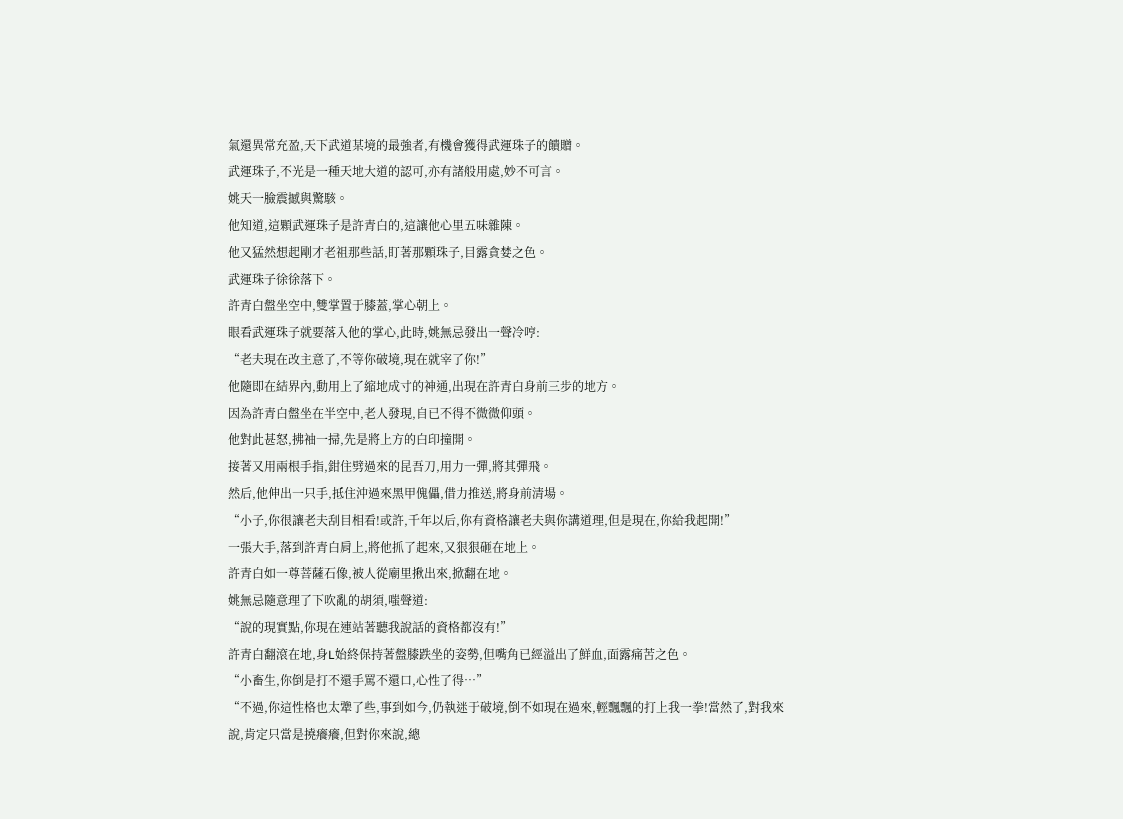氣還異常充盈,天下武道某境的最強者,有機會獲得武運珠子的饋贈。
武運珠子,不光是一種天地大道的認可,亦有諸般用處,妙不可言。
姚天一臉震撼與驚駭。
他知道,這顆武運珠子是許青白的,這讓他心里五味雜陳。
他又猛然想起剛才老祖那些話,盯著那顆珠子,目露貪婪之色。
武運珠子徐徐落下。
許青白盤坐空中,雙掌置于膝蓋,掌心朝上。
眼看武運珠子就要落入他的掌心,此時,姚無忌發出一聲冷哼:
“老夫現在改主意了,不等你破境,現在就宰了你!”
他隨即在結界內,動用上了縮地成寸的神通,出現在許青白身前三步的地方。
因為許青白盤坐在半空中,老人發現,自已不得不微微仰頭。
他對此甚怒,拂袖一掃,先是將上方的白印撞開。
接著又用兩根手指,鉗住劈過來的昆吾刀,用力一彈,將其彈飛。
然后,他伸出一只手,抵住沖過來黑甲傀儡,借力推送,將身前清場。
“小子,你很讓老夫刮目相看!或許,千年以后,你有資格讓老夫與你講道理,但是現在,你給我起開!”
一張大手,落到許青白肩上,將他抓了起來,又狠狠砸在地上。
許青白如一尊菩薩石像,被人從廟里揪出來,掀翻在地。
姚無忌隨意理了下吹亂的胡須,嗤聲道:
“說的現實點,你現在連站著聽我說話的資格都沒有!”
許青白翻滾在地,身L始終保持著盤膝跌坐的姿勢,但嘴角已經溢出了鮮血,面露痛苦之色。
“小畜生,你倒是打不還手罵不還口,心性了得…”
“不過,你這性格也太犟了些,事到如今,仍執迷于破境,倒不如現在過來,輕飄飄的打上我一拳!當然了,對我來說,肯定只當是撓癢癢,但對你來說,總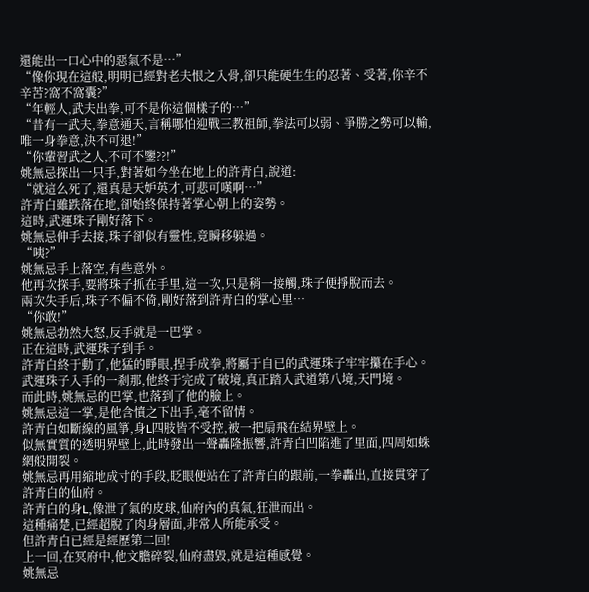還能出一口心中的惡氣不是…”
“像你現在這般,明明已經對老夫恨之入骨,卻只能硬生生的忍著、受著,你辛不辛苦?窩不窩囊?”
“年輕人,武夫出拳,可不是你這個樣子的…”
“昔有一武夫,拳意通天,言稱哪怕迎戰三教祖師,拳法可以弱、爭勝之勢可以輸,唯一身拳意,決不可退!”
“你輩習武之人,不可不鑒??!”
姚無忌探出一只手,對著如今坐在地上的許青白,說道:
“就這么死了,還真是天妒英才,可悲可嘆啊…”
許青白雖跌落在地,卻始終保持著掌心朝上的姿勢。
這時,武運珠子剛好落下。
姚無忌伸手去接,珠子卻似有靈性,竟瞬移躲過。
“咦?”
姚無忌手上落空,有些意外。
他再次探手,要將珠子抓在手里,這一次,只是稍一接觸,珠子便掙脫而去。
兩次失手后,珠子不偏不倚,剛好落到許青白的掌心里…
“你敢!”
姚無忌勃然大怒,反手就是一巴掌。
正在這時,武運珠子到手。
許青白終于動了,他猛的睜眼,捏手成拳,將屬于自已的武運珠子牢牢攥在手心。
武運珠子入手的一剎那,他終于完成了破境,真正踏入武道第八境,天門境。
而此時,姚無忌的巴掌,也落到了他的臉上。
姚無忌這一掌,是他含憤之下出手,毫不留情。
許青白如斷線的風箏,身L四肢皆不受控,被一把扇飛在結界壁上。
似無實質的透明界壁上,此時發出一聲轟隆振響,許青白凹陷進了里面,四周如蛛網般開裂。
姚無忌再用縮地成寸的手段,眨眼便站在了許青白的跟前,一拳轟出,直接貫穿了許青白的仙府。
許青白的身L,像泄了氣的皮球,仙府內的真氣,狂泄而出。
這種痛楚,已經超脫了肉身層面,非常人所能承受。
但許青白已經是經歷第二回!
上一回,在冥府中,他文膽碎裂,仙府盡毀,就是這種感覺。
姚無忌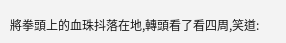將拳頭上的血珠抖落在地,轉頭看了看四周,笑道: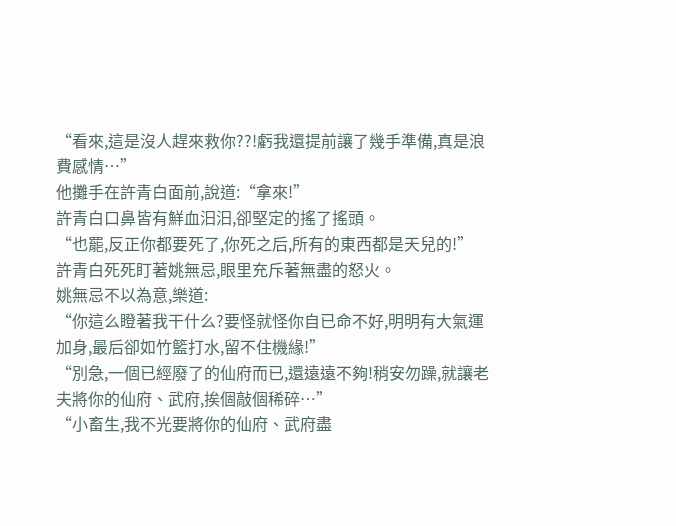“看來,這是沒人趕來救你??!虧我還提前讓了幾手準備,真是浪費感情…”
他攤手在許青白面前,說道:“拿來!”
許青白口鼻皆有鮮血汩汩,卻堅定的搖了搖頭。
“也罷,反正你都要死了,你死之后,所有的東西都是天兒的!”
許青白死死盯著姚無忌,眼里充斥著無盡的怒火。
姚無忌不以為意,樂道:
“你這么瞪著我干什么?要怪就怪你自已命不好,明明有大氣運加身,最后卻如竹籃打水,留不住機緣!”
“別急,一個已經廢了的仙府而已,還遠遠不夠!稍安勿躁,就讓老夫將你的仙府、武府,挨個敲個稀碎…”
“小畜生,我不光要將你的仙府、武府盡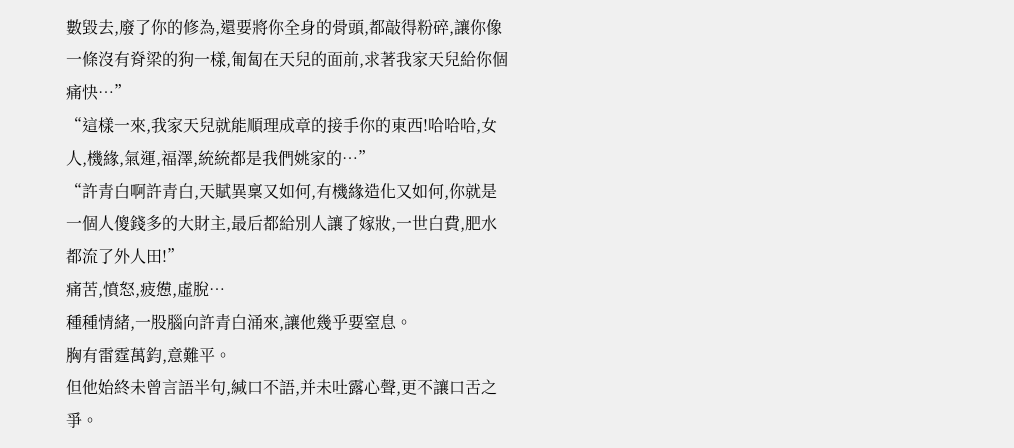數毀去,廢了你的修為,還要將你全身的骨頭,都敲得粉碎,讓你像一條沒有脊梁的狗一樣,匍匐在天兒的面前,求著我家天兒給你個痛快…”
“這樣一來,我家天兒就能順理成章的接手你的東西!哈哈哈,女人,機緣,氣運,福澤,統統都是我們姚家的…”
“許青白啊許青白,天賦異稟又如何,有機緣造化又如何,你就是一個人傻錢多的大財主,最后都給別人讓了嫁妝,一世白費,肥水都流了外人田!”
痛苦,憤怒,疲憊,虛脫…
種種情緒,一股腦向許青白涌來,讓他幾乎要窒息。
胸有雷霆萬鈞,意難平。
但他始終未曾言語半句,緘口不語,并未吐露心聲,更不讓口舌之爭。